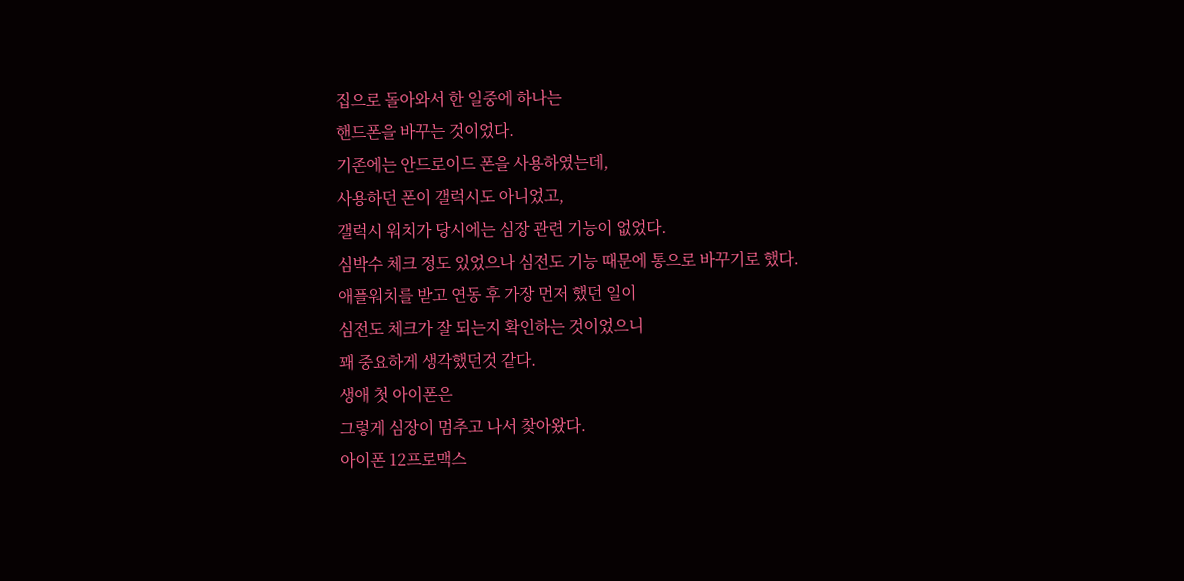집으로 돌아와서 한 일중에 하나는
핸드폰을 바꾸는 것이었다.
기존에는 안드로이드 폰을 사용하였는데,
사용하던 폰이 갤럭시도 아니었고,
갤럭시 워치가 당시에는 심장 관련 기능이 없었다.
심박수 체크 정도 있었으나 심전도 기능 때문에 통으로 바꾸기로 했다.
애플워치를 받고 연동 후 가장 먼저 했던 일이
심전도 체크가 잘 되는지 확인하는 것이었으니
꽤 중요하게 생각했던것 같다.
생애 첫 아이폰은
그렇게 심장이 멈추고 나서 찾아왔다.
아이폰 12프로맥스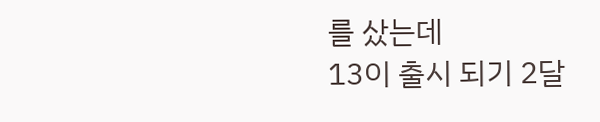를 샀는데
13이 출시 되기 2달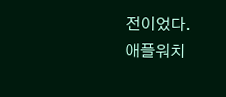전이었다.
애플워치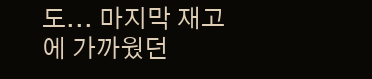도... 마지막 재고에 가까웠던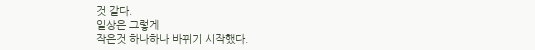것 같다.
일상은 그렇게
작은것 하나하나 바뀌기 시작했다.